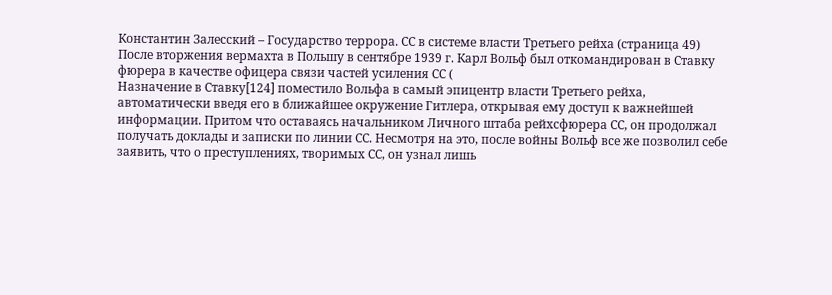Константин Залесский – Государство террора. СС в системе власти Третьего рейха (страница 49)
После вторжения вермахта в Польшу в сентябре 1939 г. Карл Вольф был откомандирован в Ставку фюрера в качестве офицера связи частей усиления СС (
Назначение в Ставку[124] поместило Вольфа в самый эпицентр власти Третьего рейха, автоматически введя его в ближайшее окружение Гитлера, открывая ему доступ к важнейшей информации. Притом что оставаясь начальником Личного штаба рейхсфюрера СС, он продолжал получать доклады и записки по линии СС. Несмотря на это, после войны Вольф все же позволил себе заявить, что о преступлениях, творимых СС, он узнал лишь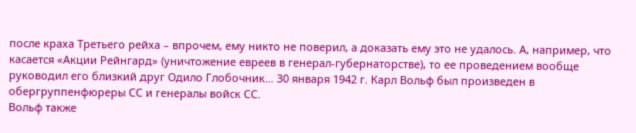после краха Третьего рейха – впрочем, ему никто не поверил, а доказать ему это не удалось. А, например, что касается «Акции Рейнгард» (уничтожение евреев в генерал-губернаторстве), то ее проведением вообще руководил его близкий друг Одило Глобочник… 30 января 1942 г. Карл Вольф был произведен в обергруппенфюреры СС и генералы войск СС.
Вольф также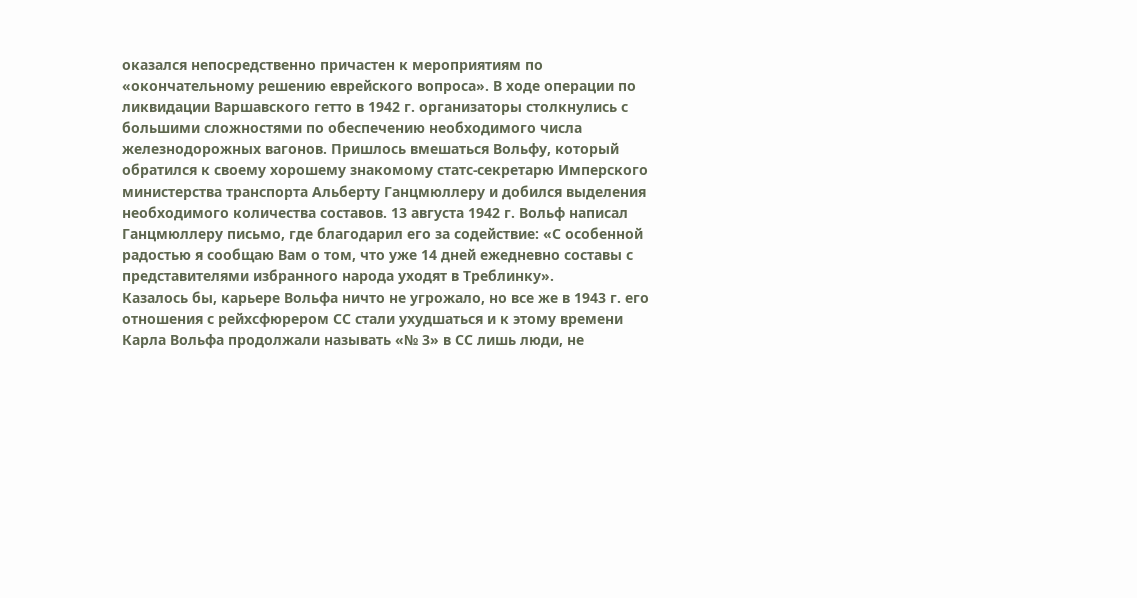оказался непосредственно причастен к мероприятиям по «окончательному решению еврейского вопроса». В ходе операции по ликвидации Варшавского гетто в 1942 г. организаторы столкнулись с большими сложностями по обеспечению необходимого числа железнодорожных вагонов. Пришлось вмешаться Вольфу, который обратился к своему хорошему знакомому статс-секретарю Имперского министерства транспорта Альберту Ганцмюллеру и добился выделения необходимого количества составов. 13 августа 1942 г. Вольф написал Ганцмюллеру письмо, где благодарил его за содействие: «С особенной радостью я сообщаю Вам о том, что уже 14 дней ежедневно составы с представителями избранного народа уходят в Треблинку».
Казалось бы, карьере Вольфа ничто не угрожало, но все же в 1943 г. его отношения с рейхсфюрером СС стали ухудшаться и к этому времени Карла Вольфа продолжали называть «№ 3» в СС лишь люди, не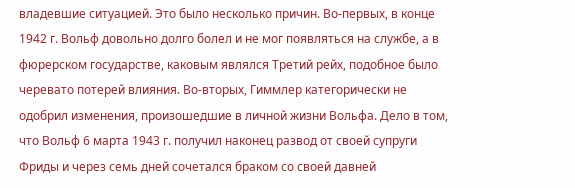владевшие ситуацией. Это было несколько причин. Во-первых, в конце 1942 г. Вольф довольно долго болел и не мог появляться на службе, а в фюрерском государстве, каковым являлся Третий рейх, подобное было черевато потерей влияния. Во-вторых, Гиммлер категорически не одобрил изменения, произошедшие в личной жизни Вольфа. Дело в том, что Вольф 6 марта 1943 г. получил наконец развод от своей супруги Фриды и через семь дней сочетался браком со своей давней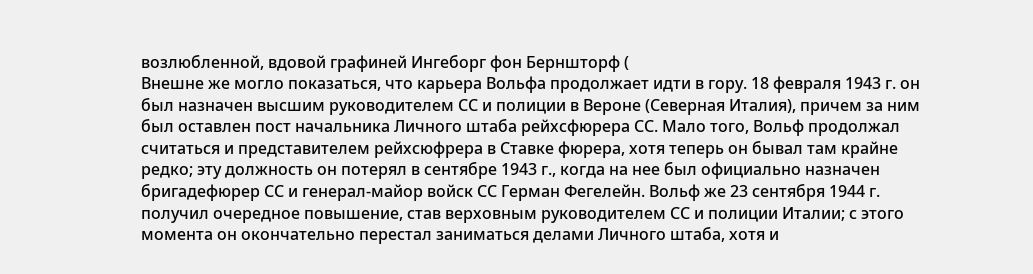возлюбленной, вдовой графиней Ингеборг фон Берншторф (
Внешне же могло показаться, что карьера Вольфа продолжает идти в гору. 18 февраля 1943 г. он был назначен высшим руководителем СС и полиции в Вероне (Северная Италия), причем за ним был оставлен пост начальника Личного штаба рейхсфюрера СС. Мало того, Вольф продолжал считаться и представителем рейхсюфрера в Ставке фюрера, хотя теперь он бывал там крайне редко; эту должность он потерял в сентябре 1943 г., когда на нее был официально назначен бригадефюрер СС и генерал-майор войск СС Герман Фегелейн. Вольф же 23 сентября 1944 г. получил очередное повышение, став верховным руководителем СС и полиции Италии; с этого момента он окончательно перестал заниматься делами Личного штаба, хотя и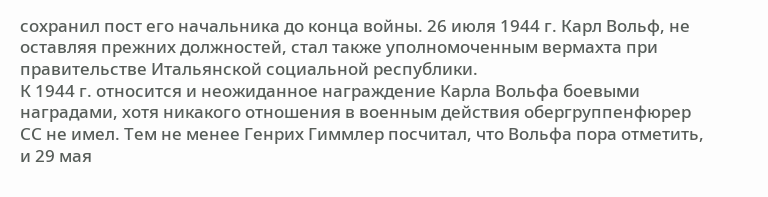сохранил пост его начальника до конца войны. 26 июля 1944 г. Карл Вольф, не оставляя прежних должностей, стал также уполномоченным вермахта при правительстве Итальянской социальной республики.
К 1944 г. относится и неожиданное награждение Карла Вольфа боевыми наградами, хотя никакого отношения в военным действия обергруппенфюрер СС не имел. Тем не менее Генрих Гиммлер посчитал, что Вольфа пора отметить, и 29 мая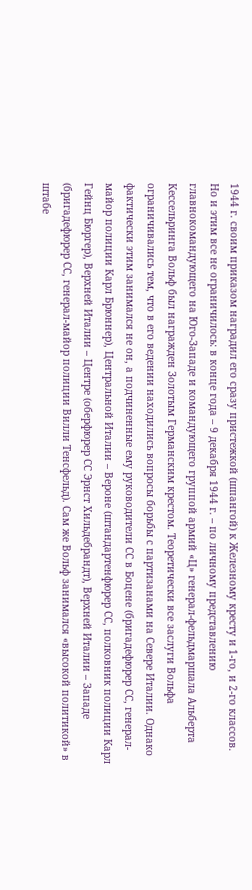1944 г. своим приказом наградил его сразу пристежкой (шпангой) к Железному кресту и 1-го, и 2-го классов. Но и этим все не ограничилось: в конце года – 9 декабря 1944 г. – по личному представлению главнокомандующего на Юго-Западе и командующего группой армий «Ц» генерал-фельдмаршала Альберта Кессельринга Вольф был награжден Золотым Германским крестом. Теоретически все заслуги Вольфа ограничивались тем, что в его ведении находились вопросы борьбы с партизанами на Севере Италии. Однако фактически этим занимался не он, а подчиненные ему руководители СС в Боцене (бригадефюрер СС, генерал-майор полиции Карл Брюннер), Центральной Италии – Вероне (штандартенфюрер СС, полковник полиции Карл Гейнц Бюргер), Верхней Италии – Центре (оберфюрер СС Эрнст Хильдебрандт), Верхней Италии – Западе (бригадефюрер СС, генерал-майор полиции Вилли Тенсфельд). Сам же Вольф занимался «высокой политикой» в штабе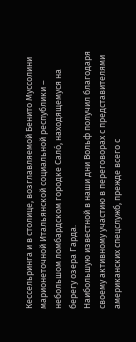Кессельринга и в столице, возглавляемой Бенито Муссолини марионеточной Итальянской социальной республики – небольшом ломбардском городке Сало́, находящемуся на берегу озера Гарда.
Наибольшую известной в наши дни Вольф получил благодаря своему активному участию в переговорах с представителями американских спецслужб, прежде всего с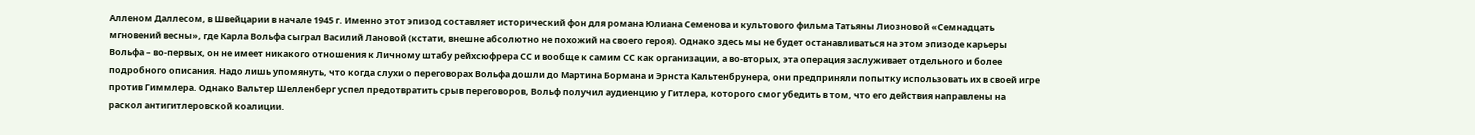Алленом Даллесом, в Швейцарии в начале 1945 г. Именно этот эпизод составляет исторический фон для романа Юлиана Семенова и культового фильма Татьяны Лиозновой «Семнадцать мгновений весны», где Карла Вольфа сыграл Василий Лановой (кстати, внешне абсолютно не похожий на своего героя). Однако здесь мы не будет останавливаться на этом эпизоде карьеры Вольфа – во-первых, он не имеет никакого отношения к Личному штабу рейхсюфрера СС и вообще к самим СС как организации, а во-вторых, эта операция заслуживает отдельного и более подробного описания. Надо лишь упомянуть, что когда слухи о переговорах Вольфа дошли до Мартина Бормана и Эрнста Кальтенбрунера, они предприняли попытку использовать их в своей игре против Гиммлера. Однако Вальтер Шелленберг успел предотвратить срыв переговоров, Вольф получил аудиенцию у Гитлера, которого смог убедить в том, что его действия направлены на раскол антигитлеровской коалиции.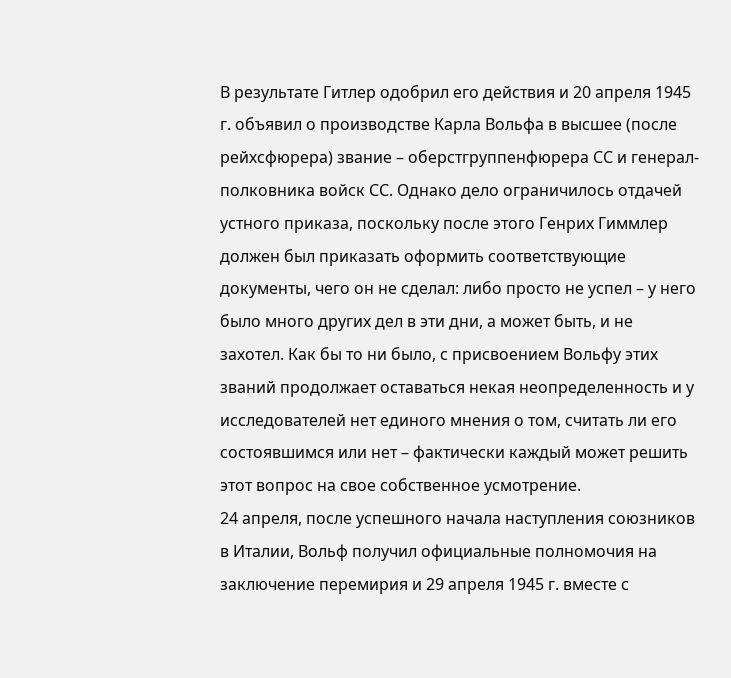В результате Гитлер одобрил его действия и 20 апреля 1945 г. объявил о производстве Карла Вольфа в высшее (после рейхсфюрера) звание – оберстгруппенфюрера СС и генерал-полковника войск СС. Однако дело ограничилось отдачей устного приказа, поскольку после этого Генрих Гиммлер должен был приказать оформить соответствующие документы, чего он не сделал: либо просто не успел – у него было много других дел в эти дни, а может быть, и не захотел. Как бы то ни было, с присвоением Вольфу этих званий продолжает оставаться некая неопределенность и у исследователей нет единого мнения о том, считать ли его состоявшимся или нет – фактически каждый может решить этот вопрос на свое собственное усмотрение.
24 апреля, после успешного начала наступления союзников в Италии, Вольф получил официальные полномочия на заключение перемирия и 29 апреля 1945 г. вместе с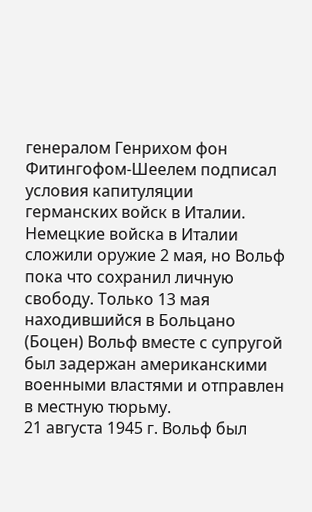генералом Генрихом фон Фитингофом-Шеелем подписал условия капитуляции германских войск в Италии. Немецкие войска в Италии сложили оружие 2 мая, но Вольф пока что сохранил личную свободу. Только 13 мая находившийся в Больцано (Боцен) Вольф вместе с супругой был задержан американскими военными властями и отправлен в местную тюрьму.
21 августа 1945 г. Вольф был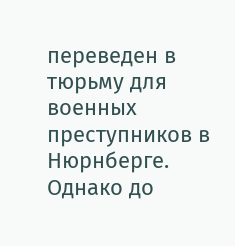переведен в тюрьму для военных преступников в Нюрнберге. Однако до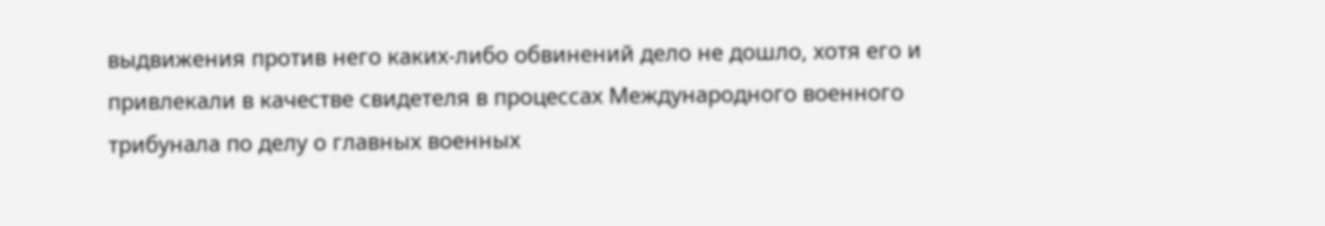выдвижения против него каких-либо обвинений дело не дошло, хотя его и привлекали в качестве свидетеля в процессах Международного военного трибунала по делу о главных военных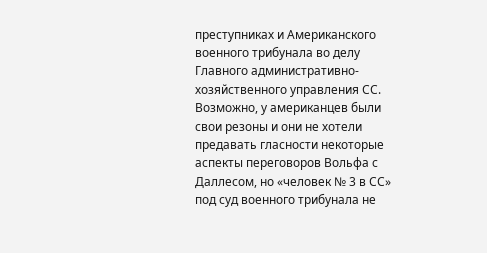преступниках и Американского военного трибунала во делу Главного административно-хозяйственного управления СС. Возможно, у американцев были свои резоны и они не хотели предавать гласности некоторые аспекты переговоров Вольфа с Даллесом, но «человек № 3 в СС» под суд военного трибунала не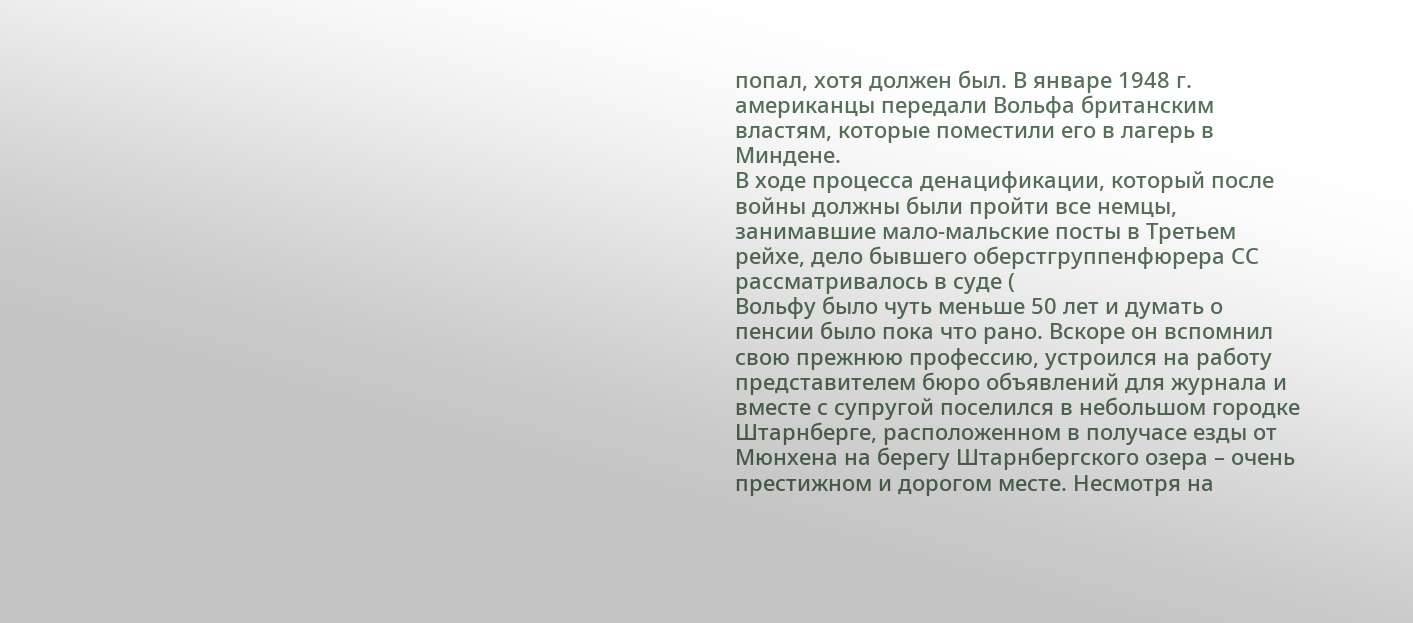попал, хотя должен был. В январе 1948 г. американцы передали Вольфа британским властям, которые поместили его в лагерь в Миндене.
В ходе процесса денацификации, который после войны должны были пройти все немцы, занимавшие мало-мальские посты в Третьем рейхе, дело бывшего оберстгруппенфюрера СС рассматривалось в суде (
Вольфу было чуть меньше 50 лет и думать о пенсии было пока что рано. Вскоре он вспомнил свою прежнюю профессию, устроился на работу представителем бюро объявлений для журнала и вместе с супругой поселился в небольшом городке Штарнберге, расположенном в получасе езды от Мюнхена на берегу Штарнбергского озера – очень престижном и дорогом месте. Несмотря на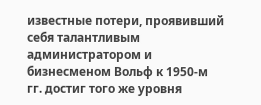известные потери, проявивший себя талантливым администратором и бизнесменом Вольф к 1950-м гг. достиг того же уровня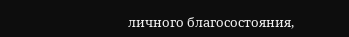личного благосостояния,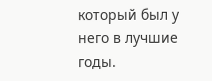который был у него в лучшие годы.